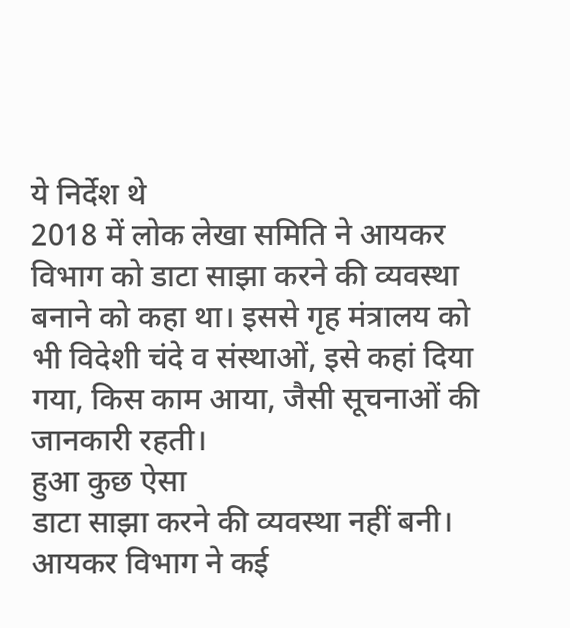ये निर्देश थे
2018 में लोक लेखा समिति ने आयकर विभाग को डाटा साझा करने की व्यवस्था बनाने को कहा था। इससे गृह मंत्रालय को भी विदेशी चंदे व संस्थाओं, इसे कहां दिया गया, किस काम आया, जैसी सूचनाओं की जानकारी रहती।
हुआ कुछ ऐसा
डाटा साझा करने की व्यवस्था नहीं बनी। आयकर विभाग ने कई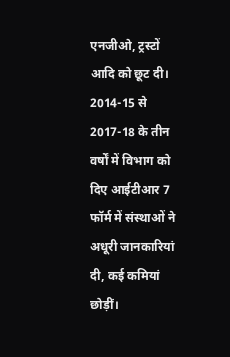एनजीओ, ट्रस्टों आदि को छूट दी। 2014-15 से 2017-18 के तीन वर्षों में विभाग को दिए आईटीआर 7 फॉर्म में संस्थाओं ने अधूरी जानकारियां दी, कई कमियां छोड़ीं।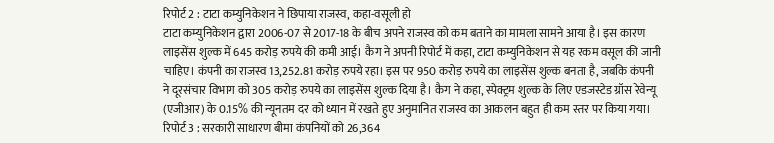रिपोर्ट 2 : टाटा कम्युनिकेशन ने छिपाया राजस्व, कहा-वसूली हो
टाटा कम्युनिकेशन द्वारा 2006-07 से 2017-18 के बीच अपने राजस्व को कम बताने का मामला सामने आया है। इस कारण लाइसेंस शुल्क में 645 करोड़ रुपये की कमी आई। कैग ने अपनी रिपोर्ट में कहा, टाटा कम्युनिकेशन से यह रकम वसूल की जानी चाहिए। कंपनी का राजस्व 13,252.81 करोड़ रुपये रहा। इस पर 950 करोड़ रुपये का लाइसेंस शुल्क बनता है, जबकि कंपनी ने दूरसंचार विभाग को 305 करोड़ रुपये का लाइसेंस शुल्क दिया है। कैग ने कहा, स्पेक्ट्रम शुल्क के लिए एडजस्टेड ग्रॉस रेवेन्यू (एजीआर) के 0.15% की न्यूनतम दर को ध्यान में रखते हुए अनुमानित राजस्व का आकलन बहुत ही कम स्तर पर किया गया।
रिपोर्ट 3 : सरकारी साधारण बीमा कंपनियों को 26,364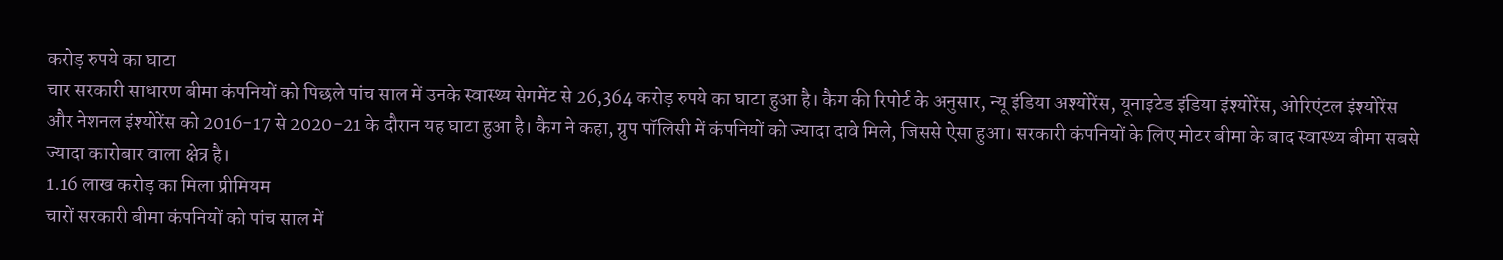करोड़ रुपये का घाटा
चार सरकारी साधारण बीमा कंपनियों को पिछले पांच साल में उनके स्वास्थ्य सेगमेंट से 26,364 करोड़ रुपये का घाटा हुआ है। कैग की रिपोर्ट के अनुसार, न्यू इंडिया अश्योरेंस, यूनाइटेड इंडिया इंश्योरेंस, ओरिएंटल इंश्योरेंस और नेशनल इंश्योरेंस को 2016-17 से 2020-21 के दौरान यह घाटा हुआ है। कैग ने कहा, ग्रुप पॉलिसी में कंपनियों को ज्यादा दावे मिले, जिससे ऐसा हुआ। सरकारी कंपनियों के लिए मोटर बीमा के बाद स्वास्थ्य बीमा सबसे ज्यादा कारोबार वाला क्षेत्र है।
1.16 लाख करोड़ का मिला प्रीमियम
चारों सरकारी बीमा कंपनियों को पांच साल में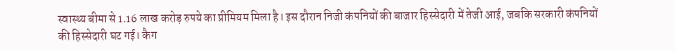स्वास्थ्य बीमा से 1.16 लाख करोड़ रुपये का प्रीमियम मिला है। इस दौरान निजी कंपनियों की बाजार हिस्सेदारी में तेजी आई, जबकि सरकारी कंपनियों की हिस्सेदारी घट गई। कैग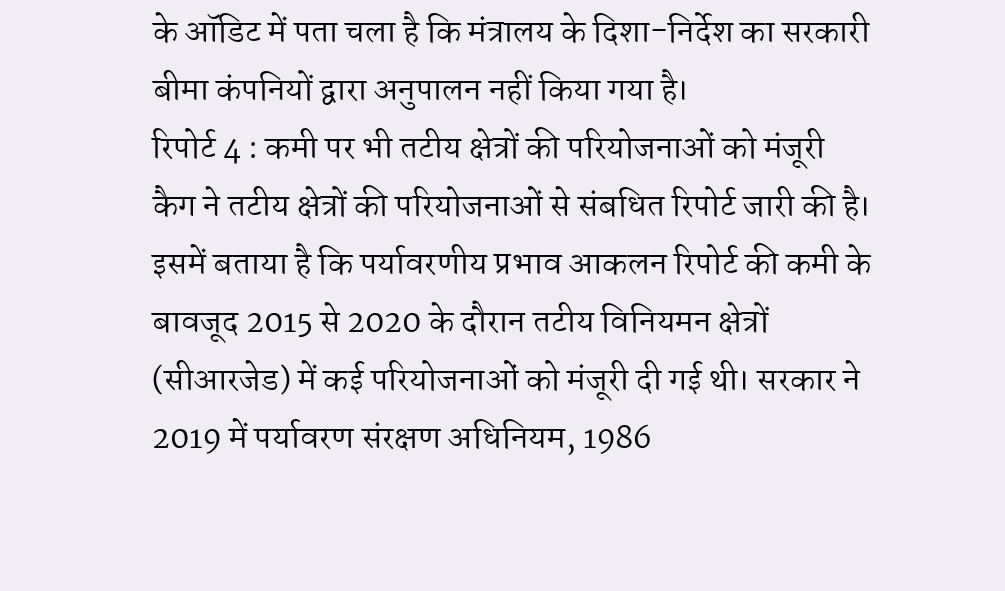के ऑडिट में पता चला है कि मंत्रालय के दिशा-निर्देश का सरकारी बीमा कंपनियों द्वारा अनुपालन नहीं किया गया है।
रिपोर्ट 4 : कमी पर भी तटीय क्षेत्रों की परियोजनाओं को मंजूरी
कैग ने तटीय क्षेत्रों की परियोजनाओं से संबधित रिपोर्ट जारी की है। इसमें बताया है कि पर्यावरणीय प्रभाव आकलन रिपोर्ट की कमी के बावजूद 2015 से 2020 के दौरान तटीय विनियमन क्षेत्रों (सीआरजेड) में कई परियोजनाओं को मंजूरी दी गई थी। सरकार ने 2019 में पर्यावरण संरक्षण अधिनियम, 1986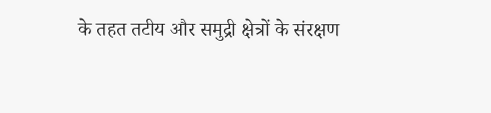के तहत तटीय और समुद्री क्षेत्रों के संरक्षण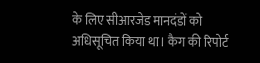के लिए सीआरजेड मानदंडों को अधिसूचित किया था। कैग की रिपोर्ट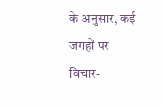के अनुसार, कई जगहों पर विचार-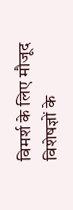विमर्श के लिए मौजूद विशेषज्ञों के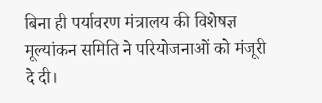बिना ही पर्यावरण मंत्रालय की विशेषज्ञ मूल्यांकन समिति ने परियोजनाओं को मंजूरी दे दी।